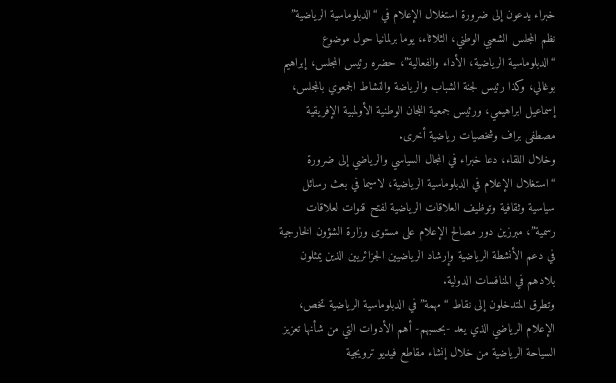خبراء يدعون إلى ضرورة استغلال الإعلام في “الدبلوماسية الرياضية”
نظم المجلس الشعبي الوطني، الثلاثاء، يوما برلمانيا حول موضوع “الدبلوماسية الرياضية، الأداء والفعالية”، حضره رئيس المجلس، إبراهيم بوغالي، وكذا رئيس لجنة الشباب والرياضة والنشاط الجمعوي بالمجلس، إسماعيل ابراهيمي، ورئيس جمعية اللجان الوطنية الأولمبية الإفريقية مصطفى براف وشخصيات رياضية أخرى.
وخلال اللقاء، دعا خبراء في المجال السياسي والرياضي إلى ضرورة “استغلال الإعلام في الدبلوماسية الرياضية، لاسيما في بعث رسائل سياسية وثقافية وتوظيف العلاقات الرياضية لفتح قنوات لعلاقات رسمية”، مبرزين دور مصالح الإعلام على مستوى وزارة الشؤون الخارجية في دعم الأنشطة الرياضية وإرشاد الرياضيين الجزائريين الذين يمثلون بلادهم في المنافسات الدولية.
وتطرق المتدخلون إلى نقاط “مهمة” في الدبلوماسية الرياضية تخص، الإعلام الرياضي الذي يعد -بحسبهم- أهم الأدوات التي من شأنها تعزيز السياحة الرياضية من خلال إنشاء مقاطع فيديو ترويجية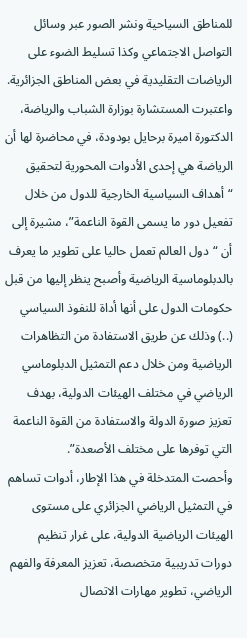للمناطق السياحية ونشر الصور عبر وسائل التواصل الاجتماعي وكذا تسليط الضوء على الرياضات التقليدية في بعض المناطق الجزائرية.
واعتبرت المستشارة بوزارة الشباب والرياضة، الدكتورة اميرة برحايل بودودة، في محاضرة لها أن الرياضة هي إحدى الأدوات المحورية لتحقيق “أهداف السياسية الخارجية للدول من خلال تفعيل دور ما يسمى القوة الناعمة”، مشيرة إلى أن “دول العالم تعمل حاليا على تطوير ما يعرف بالدبلوماسية الرياضية وأصبح ينظر إليها من قبل حكومات الدول على أنها أداة للنفوذ السياسي (..) وذلك عن طريق الاستفادة من التظاهرات الرياضية ومن خلال دعم التمثيل الدبلوماسي الرياضي في مختلف الهيئات الدولية، بهدف تعزيز صورة الدولة والاستفادة من القوة الناعمة التي توفرها على مختلف الأصعدة”.
وأحصت المتدخلة في هذا الإطار، أدوات تساهم في التمثيل الرياضي الجزائري على مستوى الهيئات الرياضية الدولية، على غرار تنظيم دورات تدريبية متخصصة، تعزيز المعرفة والفهم الرياضي، تطوير مهارات الاتصال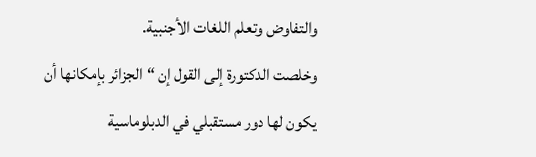والتفاوض وتعلم اللغات الأجنبية.
وخلصت الدكتورة إلى القول إن “الجزائر بإمكانها أن يكون لها دور مستقبلي في الدبلوماسية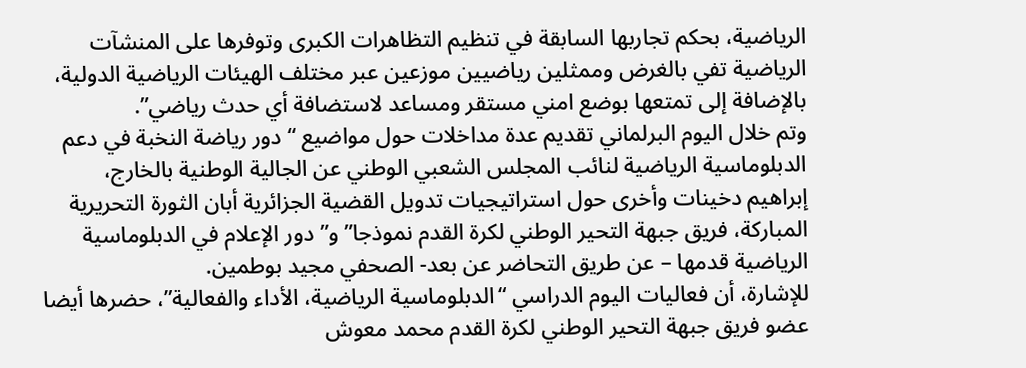الرياضية، بحكم تجاربها السابقة في تنظيم التظاهرات الكبرى وتوفرها على المنشآت الرياضية تفي بالغرض وممثلين رياضيين موزعين عبر مختلف الهيئات الرياضية الدولية، بالإضافة إلى تمتعها بوضع امني مستقر ومساعد لاستضافة أي حدث رياضي”.
وتم خلال اليوم البرلماني تقديم عدة مداخلات حول مواضيع “دور رياضة النخبة في دعم الدبلوماسية الرياضية لنائب المجلس الشعبي الوطني عن الجالية الوطنية بالخارج، إبراهيم دخينات وأخرى حول استراتيجيات تدويل القضية الجزائرية أبان الثورة التحريرية المباركة، فريق جبهة التحير الوطني لكرة القدم نموذجا” و”دور الإعلام في الدبلوماسية الرياضية قدمها – عن طريق التحاضر عن بعد- الصحفي مجيد بوطمين.
للإشارة، أن فعاليات اليوم الدراسي “الدبلوماسية الرياضية، الأداء والفعالية”، حضرها أيضا عضو فريق جبهة التحير الوطني لكرة القدم محمد معوش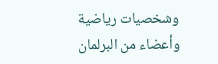وشخصيات رياضية وأعضاء من البرلمان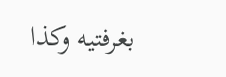بغرفتيه وكذا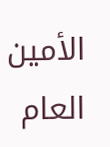الأمين العام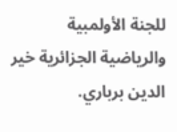للجنة الأولمبية والرياضية الجزائرية خير الدين برباري.